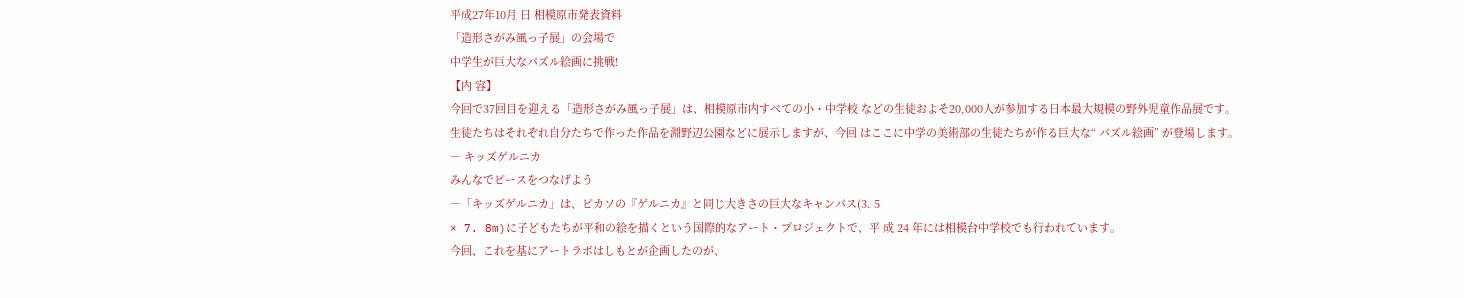平成27年10月 日 相模原市発表資料
「造形さがみ風っ子展」の会場で
中学生が巨大なパズル絵画に挑戦!
【内 容】
今回で37回目を迎える「造形さがみ風っ子展」は、相模原市内すべての小・中学校 などの生徒およそ20,000人が参加する日本最大規模の野外児童作品展です。
生徒たちはそれぞれ自分たちで作った作品を淵野辺公園などに展示しますが、今回 はここに中学の美術部の生徒たちが作る巨大な“ パズル絵画” が登場します。
― キッズゲルニカ
みんなでピースをつなげよう
―「キッズゲルニカ」は、ピカソの『ゲルニカ』と同じ大きさの巨大なキャンパス(3. 5
× 7. 8m)に子どもたちが平和の絵を描くという国際的なアート・プロジェクトで、平 成 24 年には相模台中学校でも行われています。
今回、これを基にアートラボはしもとが企画したのが、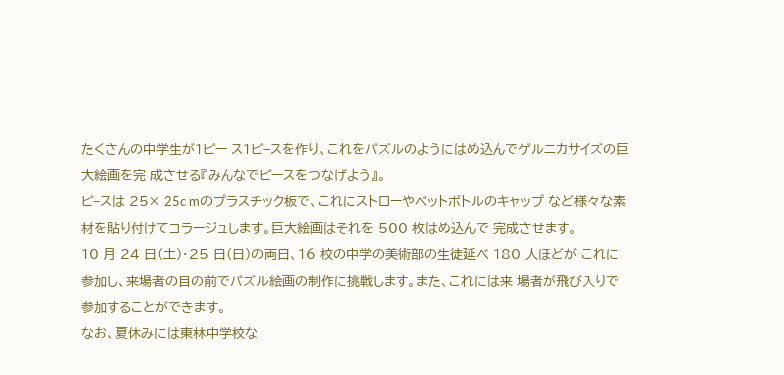たくさんの中学生が1ピー ス1ピ−スを作り、これをパズルのようにはめ込んでゲルニカサイズの巨大絵画を完 成させる『みんなでピースをつなげよう』。
ピ−スは 25× 25c mのプラスチック板で、これにストローやペットボトルのキャップ など様々な素材を貼り付けてコラージュします。巨大絵画はそれを 500 枚はめ込んで 完成させます。
10 月 24 日(土)・25 日(日)の両日、16 校の中学の美術部の生徒延べ 180 人ほどが これに参加し、来場者の目の前でパズル絵画の制作に挑戦します。また、これには来 場者が飛び入りで参加することができます。
なお、夏休みには東林中学校な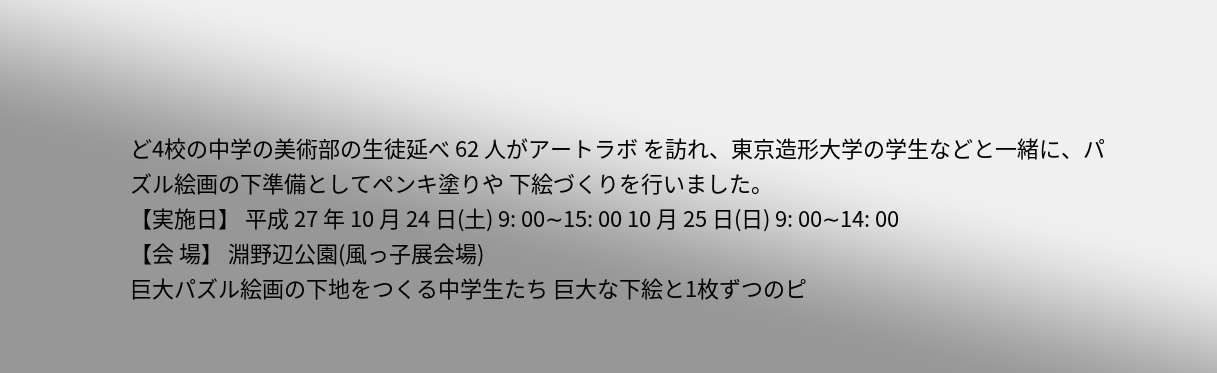ど4校の中学の美術部の生徒延べ 62 人がアートラボ を訪れ、東京造形大学の学生などと一緒に、パズル絵画の下準備としてペンキ塗りや 下絵づくりを行いました。
【実施日】 平成 27 年 10 月 24 日(土) 9: 00∼15: 00 10 月 25 日(日) 9: 00∼14: 00
【会 場】 淵野辺公園(風っ子展会場)
巨大パズル絵画の下地をつくる中学生たち 巨大な下絵と1枚ずつのピ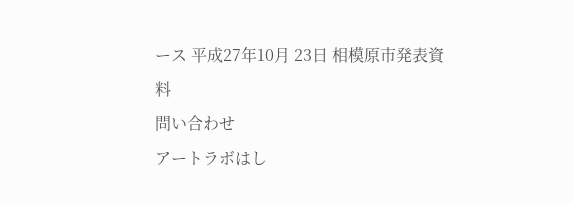ース 平成27年10月 23日 相模原市発表資料
問い合わせ
アートラボはし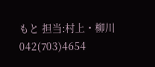もと 担当:村上・柳川
042(703)4654